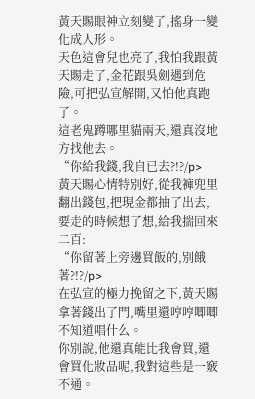黃天賜眼神立刻變了,搖身一變化成人形。
天色這會兒也亮了,我怕我跟黃天賜走了,金花跟吳劍遇到危險,可把弘宣解開,又怕他真跑了。
這老鬼蹲哪里貓兩天,還真沒地方找他去。
“你給我錢,我自已去?!?/p>
黃天賜心情特別好,從我褲兜里翻出錢包,把現金都抽了出去,要走的時候想了想,給我揣回來二百:
“你留著上旁邊買飯的,別餓著?!?/p>
在弘宣的極力挽留之下,黃天賜拿著錢出了門,嘴里還哼哼唧唧不知道唱什么。
你別說,他還真能比我會買,還會買化妝品呢,我對這些是一竅不通。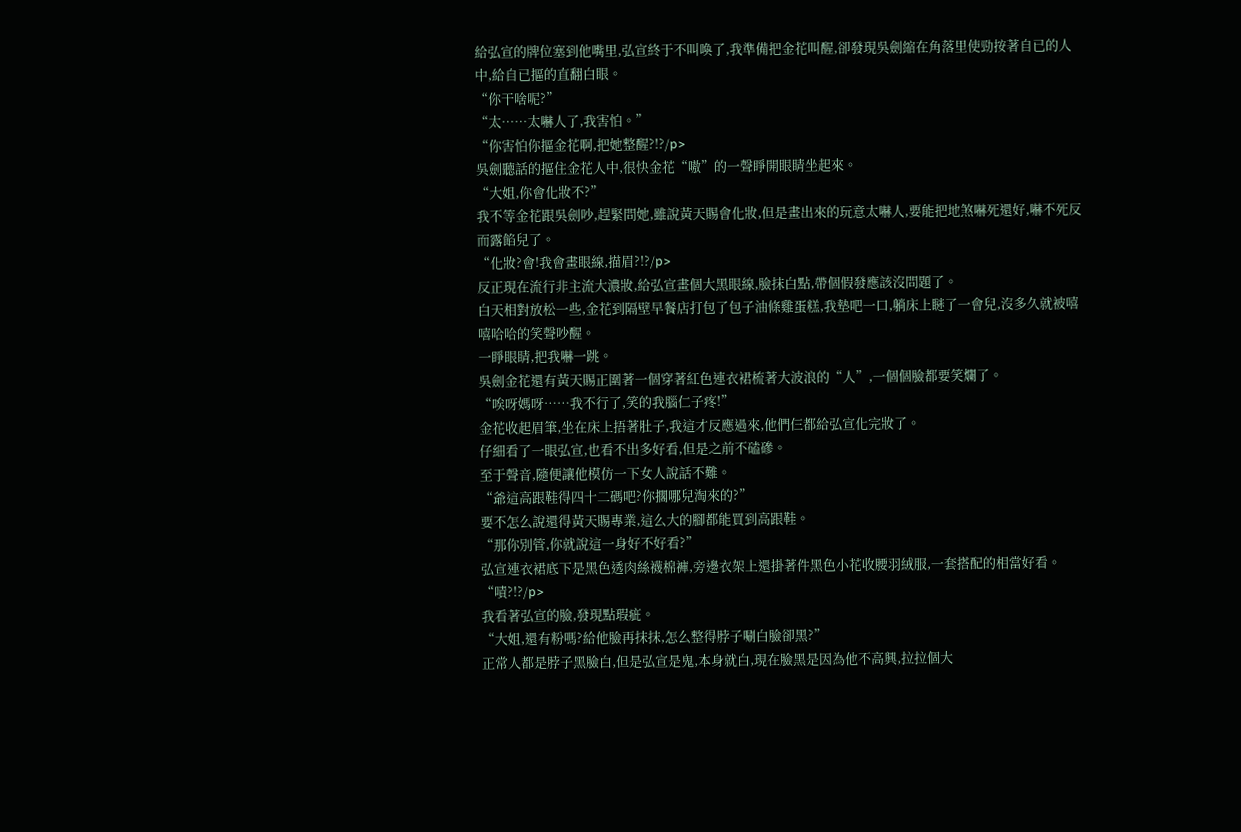給弘宣的牌位塞到他嘴里,弘宣終于不叫喚了,我準備把金花叫醒,卻發現吳劍縮在角落里使勁按著自已的人中,給自已摳的直翻白眼。
“你干啥呢?”
“太……太嚇人了,我害怕。”
“你害怕你摳金花啊,把她整醒?!?/p>
吳劍聽話的摳住金花人中,很快金花“嗷”的一聲睜開眼睛坐起來。
“大姐,你會化妝不?”
我不等金花跟吳劍吵,趕緊問她,雖說黃天賜會化妝,但是畫出來的玩意太嚇人,要能把地煞嚇死還好,嚇不死反而露餡兒了。
“化妝?會!我會畫眼線,描眉?!?/p>
反正現在流行非主流大濃妝,給弘宣畫個大黑眼線,臉抹白點,帶個假發應該沒問題了。
白天相對放松一些,金花到隔壁早餐店打包了包子油條雞蛋糕,我墊吧一口,躺床上瞇了一會兒,沒多久就被嘻嘻哈哈的笑聲吵醒。
一睜眼睛,把我嚇一跳。
吳劍金花還有黃天賜正圍著一個穿著紅色連衣裙梳著大波浪的“人”,一個個臉都要笑爛了。
“唉呀媽呀……我不行了,笑的我腦仁子疼!”
金花收起眉筆,坐在床上捂著肚子,我這才反應過來,他們仨都給弘宣化完妝了。
仔細看了一眼弘宣,也看不出多好看,但是之前不磕磣。
至于聲音,隨便讓他模仿一下女人說話不難。
“爺這高跟鞋得四十二碼吧?你擱哪兒淘來的?”
要不怎么說還得黃天賜專業,這么大的腳都能買到高跟鞋。
“那你別管,你就說這一身好不好看?”
弘宣連衣裙底下是黑色透肉絲襪棉褲,旁邊衣架上還掛著件黑色小花收腰羽絨服,一套搭配的相當好看。
“嘖?!?/p>
我看著弘宣的臉,發現點瑕疵。
“大姐,還有粉嗎?給他臉再抹抹,怎么整得脖子唰白臉卻黑?”
正常人都是脖子黑臉白,但是弘宣是鬼,本身就白,現在臉黑是因為他不高興,拉拉個大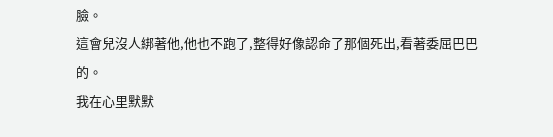臉。
這會兒沒人綁著他,他也不跑了,整得好像認命了那個死出,看著委屈巴巴的。
我在心里默默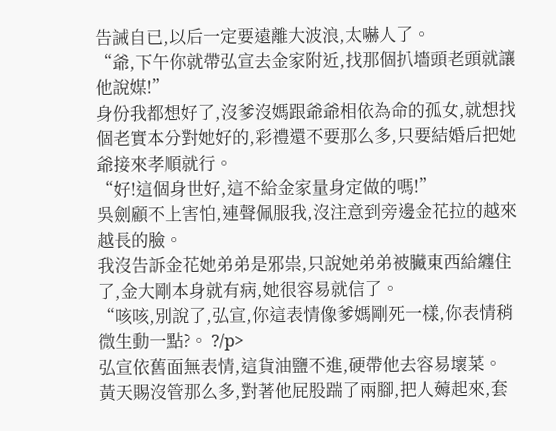告誡自已,以后一定要遠離大波浪,太嚇人了。
“爺,下午你就帶弘宣去金家附近,找那個扒墻頭老頭就讓他說媒!”
身份我都想好了,沒爹沒媽跟爺爺相依為命的孤女,就想找個老實本分對她好的,彩禮還不要那么多,只要結婚后把她爺接來孝順就行。
“好!這個身世好,這不給金家量身定做的嗎!”
吳劍顧不上害怕,連聲佩服我,沒注意到旁邊金花拉的越來越長的臉。
我沒告訴金花她弟弟是邪祟,只說她弟弟被臟東西給纏住了,金大剛本身就有病,她很容易就信了。
“咳咳,別說了,弘宣,你這表情像爹媽剛死一樣,你表情稍微生動一點?。 ?/p>
弘宣依舊面無表情,這貨油鹽不進,硬帶他去容易壞菜。
黃天賜沒管那么多,對著他屁股踹了兩腳,把人薅起來,套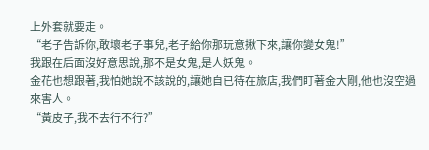上外套就要走。
“老子告訴你,敢壞老子事兒,老子給你那玩意揪下來,讓你變女鬼!”
我跟在后面沒好意思說,那不是女鬼,是人妖鬼。
金花也想跟著,我怕她說不該說的,讓她自已待在旅店,我們盯著金大剛,他也沒空過來害人。
“黃皮子,我不去行不行?”